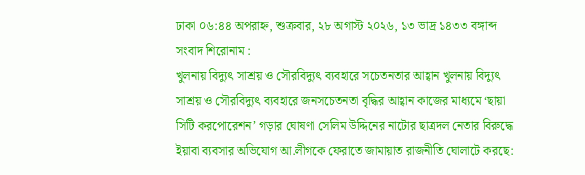ঢাকা ০৬:৪৪ অপরাহ্ন, শুক্রবার, ২৮ অগাস্ট ২০২৬, ১৩ ভাদ্র ১৪৩৩ বঙ্গাব্দ
সংবাদ শিরোনাম :
খুলনায় বিদ্যুৎ সাশ্রয় ও সৌরবিদ্যুৎ ব্যবহারে সচেতনতার আহ্বান খুলনায় বিদ্যুৎ সাশ্রয় ও সৌরবিদ্যুৎ ব্যবহারে জনসচেতনতা বৃদ্ধির আহ্বান কাজের মাধ্যমে ‘ছায়া সিটি করপোরেশন’ গড়ার ঘোষণা সেলিম উদ্দিনের নাটোর ছাত্রদল নেতার বিরুদ্ধে ইয়াবা ব্যবসার অভিযোগ আ.লীগকে ফেরাতে জামায়াত রাজনীতি ঘোলাটে করছে: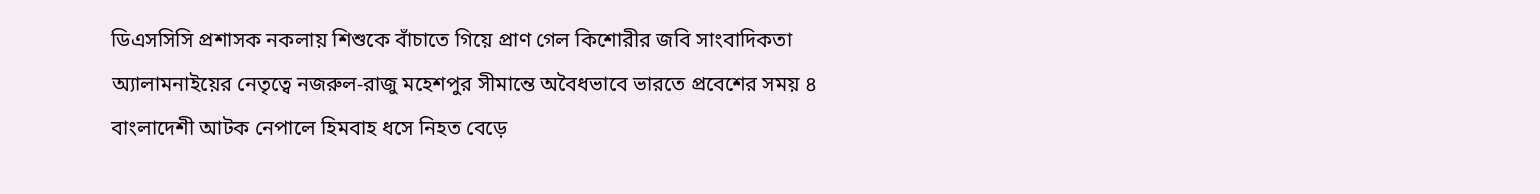ডিএসসিসি প্রশাসক নকলায় শিশুকে বাঁচাতে গিয়ে প্রাণ গেল কিশোরীর জবি সাংবাদিকতা অ্যালামনাইয়ের নেতৃত্বে নজরুল-রাজু মহেশপুর সীমান্তে অবৈধভাবে ভারতে প্রবেশের সময় ৪ বাংলাদেশী আটক নেপালে হিমবাহ ধসে নিহত বেড়ে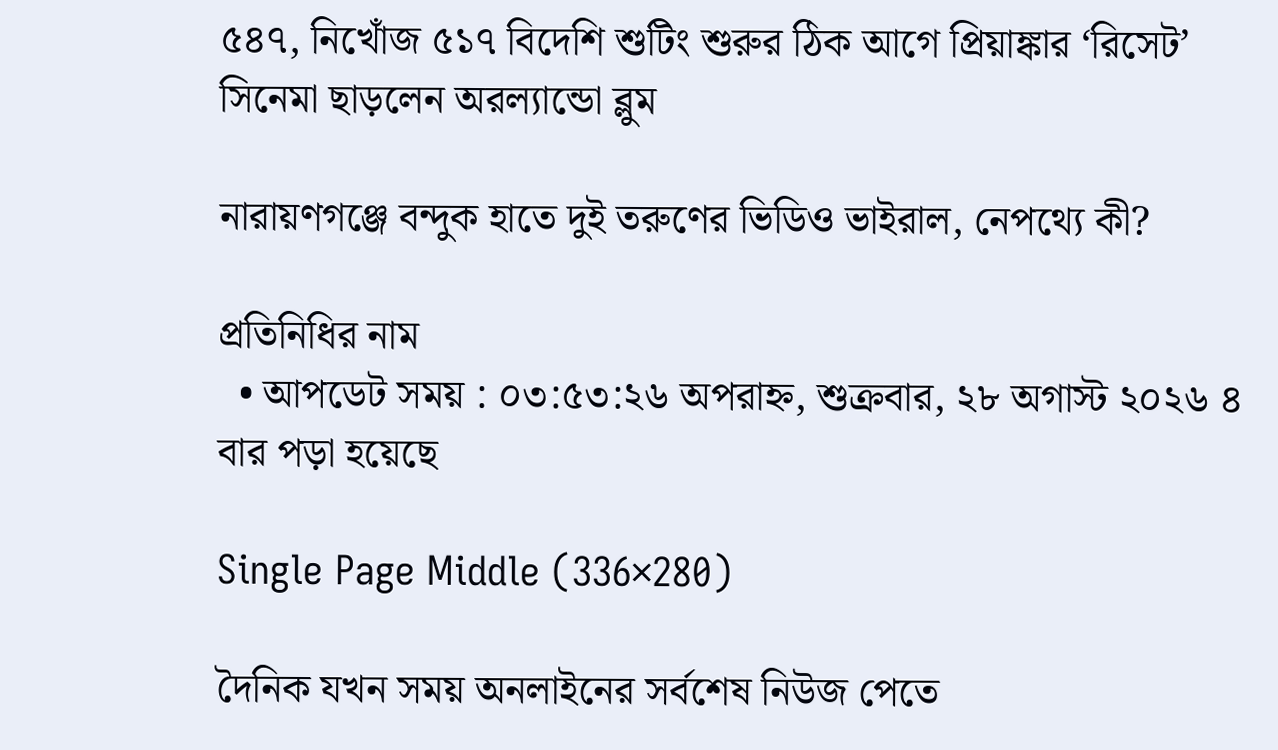৫৪৭, নিখোঁজ ৫১৭ বিদেশি শুটিং শুরুর ঠিক আগে প্রিয়াঙ্কার ‘রিসেট’ সিনেমা ছাড়লেন অরল্যান্ডো ব্লুম

নারায়ণগঞ্জে বন্দুক হাতে দুই তরুণের ভিডিও ভাইরাল, নেপথ্যে কী?

প্রতিনিধির নাম
  • আপডেট সময় : ০৩:৫৩:২৬ অপরাহ্ন, শুক্রবার, ২৮ অগাস্ট ২০২৬ ৪ বার পড়া হয়েছে

Single Page Middle (336×280)

দৈনিক যখন সময় অনলাইনের সর্বশেষ নিউজ পেতে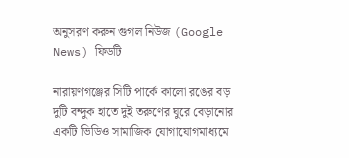অনুসরণ করুন গুগল নিউজ (Google News) ফিডটি

নারায়ণগঞ্জের সিটি পার্কে কালো রঙের বড় দুটি বন্দুক হাতে দুই তরুণের ঘুরে বেড়ানোর একটি ভিডিও সামাজিক যোগাযোগমাধ্যমে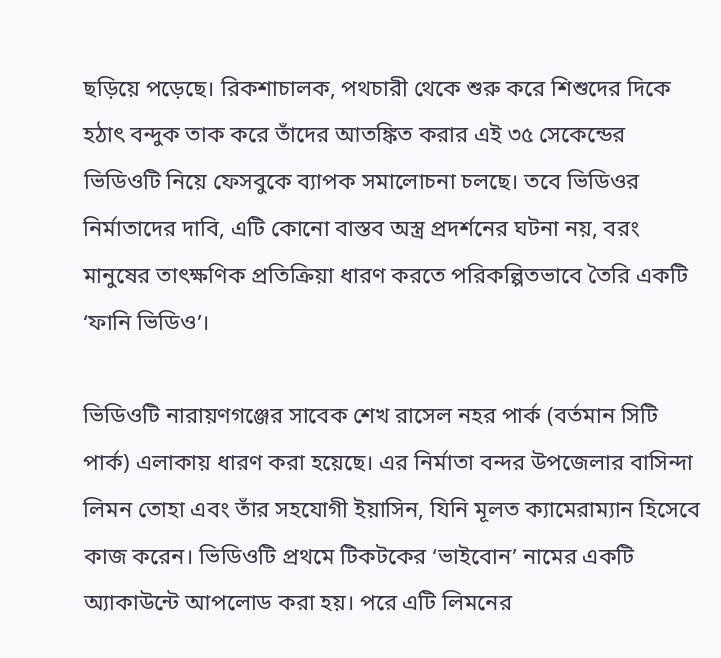ছড়িয়ে পড়েছে। রিকশাচালক, পথচারী থেকে শুরু করে শিশুদের দিকে হঠাৎ বন্দুক তাক করে তাঁদের আতঙ্কিত করার এই ৩৫ সেকেন্ডের ভিডিওটি নিয়ে ফেসবুকে ব্যাপক সমালোচনা চলছে। তবে ভিডিওর নির্মাতাদের দাবি, এটি কোনো বাস্তব অস্ত্র প্রদর্শনের ঘটনা নয়, বরং মানুষের তাৎক্ষণিক প্রতিক্রিয়া ধারণ করতে পরিকল্পিতভাবে তৈরি একটি ‘ফানি ভিডিও’।

ভিডিওটি নারায়ণগঞ্জের সাবেক শেখ রাসেল নহর পার্ক (বর্তমান সিটি পার্ক) এলাকায় ধারণ করা হয়েছে। এর নির্মাতা বন্দর উপজেলার বাসিন্দা লিমন তোহা এবং তাঁর সহযোগী ইয়াসিন, যিনি মূলত ক্যামেরাম্যান হিসেবে কাজ করেন। ভিডিওটি প্রথমে টিকটকের ‘ভাইবোন’ নামের একটি অ্যাকাউন্টে আপলোড করা হয়। পরে এটি লিমনের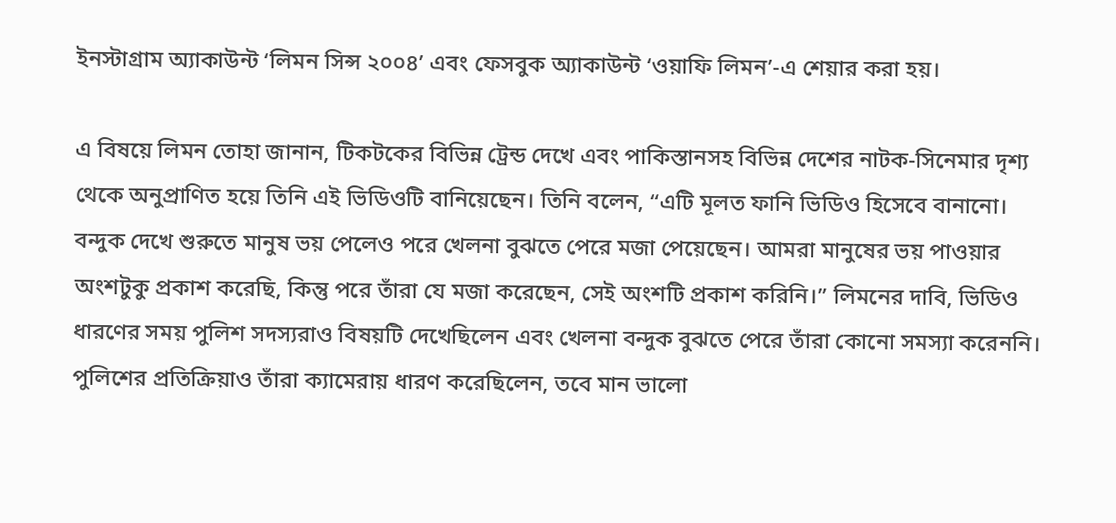ইনস্টাগ্রাম অ্যাকাউন্ট ‘লিমন সিন্স ২০০৪’ এবং ফেসবুক অ্যাকাউন্ট ‘ওয়াফি লিমন’-এ শেয়ার করা হয়।

এ বিষয়ে লিমন তোহা জানান, টিকটকের বিভিন্ন ট্রেন্ড দেখে এবং পাকিস্তানসহ বিভিন্ন দেশের নাটক-সিনেমার দৃশ্য থেকে অনুপ্রাণিত হয়ে তিনি এই ভিডিওটি বানিয়েছেন। তিনি বলেন, “এটি মূলত ফানি ভিডিও হিসেবে বানানো। বন্দুক দেখে শুরুতে মানুষ ভয় পেলেও পরে খেলনা বুঝতে পেরে মজা পেয়েছেন। আমরা মানুষের ভয় পাওয়ার অংশটুকু প্রকাশ করেছি, কিন্তু পরে তাঁরা যে মজা করেছেন, সেই অংশটি প্রকাশ করিনি।” লিমনের দাবি, ভিডিও ধারণের সময় পুলিশ সদস্যরাও বিষয়টি দেখেছিলেন এবং খেলনা বন্দুক বুঝতে পেরে তাঁরা কোনো সমস্যা করেননি। পুলিশের প্রতিক্রিয়াও তাঁরা ক্যামেরায় ধারণ করেছিলেন, তবে মান ভালো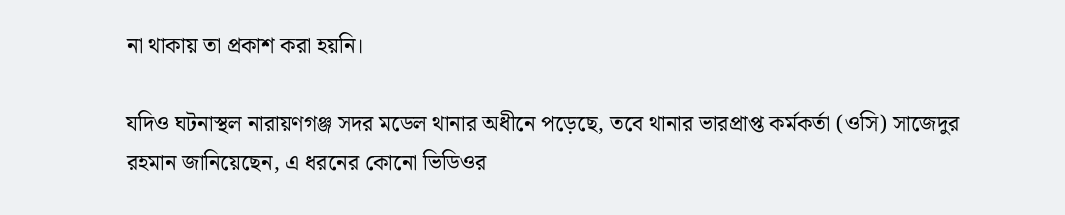না থাকায় তা প্রকাশ করা হয়নি।

যদিও ঘটনাস্থল নারায়ণগঞ্জ সদর মডেল থানার অধীনে পড়েছে, তবে থানার ভারপ্রাপ্ত কর্মকর্তা (ওসি) সাজেদুর রহমান জানিয়েছেন, এ ধরনের কোনো ভিডিওর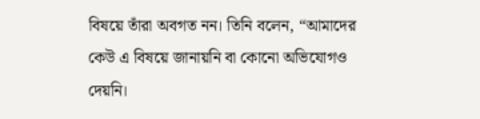বিষয়ে তাঁরা অবগত নন। তিনি বলেন, “আমাদের কেউ এ বিষয়ে জানায়নি বা কোনো অভিযোগও দেয়নি।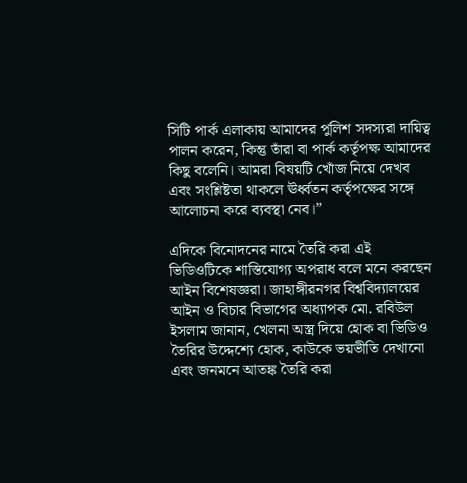সিটি পার্ক এলাকায় আমাদের পুলিশ সদস্যরা দায়িত্ব পালন করেন, কিন্তু তাঁরা বা পার্ক কর্তৃপক্ষ আমাদের কিছু বলেনি। আমরা বিষয়টি খোঁজ নিয়ে দেখব এবং সংশ্লিষ্টতা থাকলে ঊর্ধ্বতন কর্তৃপক্ষের সঙ্গে আলোচনা করে ব্যবস্থা নেব।”

এদিকে বিনোদনের নামে তৈরি করা এই ভিডিওটিকে শাস্তিযোগ্য অপরাধ বলে মনে করছেন আইন বিশেষজ্ঞরা। জাহাঙ্গীরনগর বিশ্ববিদ্যালয়ের আইন ও বিচার বিভাগের অধ্যাপক মো. রবিউল ইসলাম জানান, খেলনা অস্ত্র দিয়ে হোক বা ভিডিও তৈরির উদ্দেশ্যে হোক, কাউকে ভয়ভীতি দেখানো এবং জনমনে আতঙ্ক তৈরি করা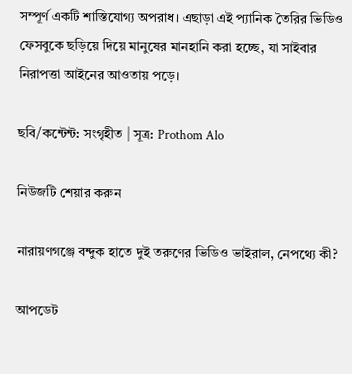সম্পূর্ণ একটি শাস্তিযোগ্য অপরাধ। এছাড়া এই প্যানিক তৈরির ভিডিও ফেসবুকে ছড়িয়ে দিয়ে মানুষের মানহানি করা হচ্ছে, যা সাইবার নিরাপত্তা আইনের আওতায় পড়ে।

ছবি/কন্টেন্ট: সংগৃহীত | সূত্র: Prothom Alo

নিউজটি শেয়ার করুন

নারায়ণগঞ্জে বন্দুক হাতে দুই তরুণের ভিডিও ভাইরাল, নেপথ্যে কী?

আপডেট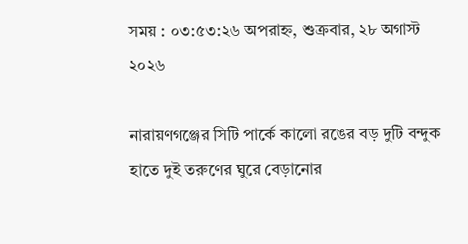সময় : ০৩:৫৩:২৬ অপরাহ্ন, শুক্রবার, ২৮ অগাস্ট ২০২৬

নারায়ণগঞ্জের সিটি পার্কে কালো রঙের বড় দুটি বন্দুক হাতে দুই তরুণের ঘুরে বেড়ানোর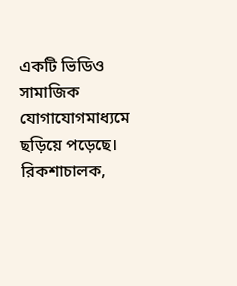একটি ভিডিও সামাজিক যোগাযোগমাধ্যমে ছড়িয়ে পড়েছে। রিকশাচালক,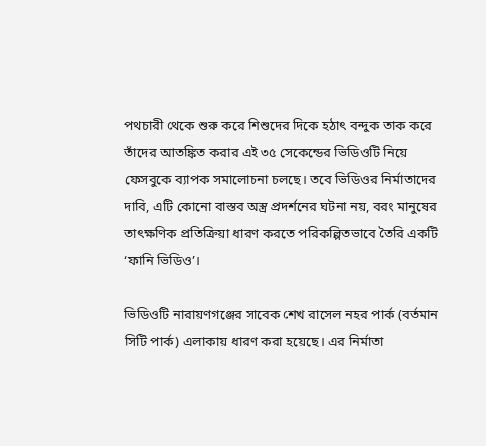পথচারী থেকে শুরু করে শিশুদের দিকে হঠাৎ বন্দুক তাক করে তাঁদের আতঙ্কিত করার এই ৩৫ সেকেন্ডের ভিডিওটি নিয়ে ফেসবুকে ব্যাপক সমালোচনা চলছে। তবে ভিডিওর নির্মাতাদের দাবি, এটি কোনো বাস্তব অস্ত্র প্রদর্শনের ঘটনা নয়, বরং মানুষের তাৎক্ষণিক প্রতিক্রিয়া ধারণ করতে পরিকল্পিতভাবে তৈরি একটি ‘ফানি ভিডিও’।

ভিডিওটি নারায়ণগঞ্জের সাবেক শেখ রাসেল নহর পার্ক (বর্তমান সিটি পার্ক) এলাকায় ধারণ করা হয়েছে। এর নির্মাতা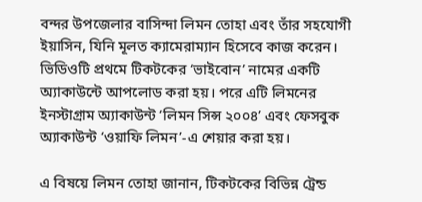বন্দর উপজেলার বাসিন্দা লিমন তোহা এবং তাঁর সহযোগী ইয়াসিন, যিনি মূলত ক্যামেরাম্যান হিসেবে কাজ করেন। ভিডিওটি প্রথমে টিকটকের ‘ভাইবোন’ নামের একটি অ্যাকাউন্টে আপলোড করা হয়। পরে এটি লিমনের ইনস্টাগ্রাম অ্যাকাউন্ট ‘লিমন সিন্স ২০০৪’ এবং ফেসবুক অ্যাকাউন্ট ‘ওয়াফি লিমন’-এ শেয়ার করা হয়।

এ বিষয়ে লিমন তোহা জানান, টিকটকের বিভিন্ন ট্রেন্ড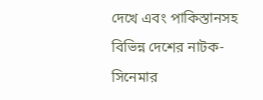দেখে এবং পাকিস্তানসহ বিভিন্ন দেশের নাটক-সিনেমার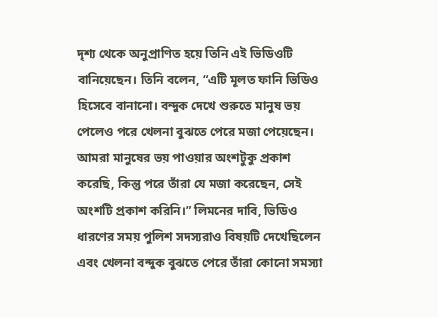দৃশ্য থেকে অনুপ্রাণিত হয়ে তিনি এই ভিডিওটি বানিয়েছেন। তিনি বলেন, “এটি মূলত ফানি ভিডিও হিসেবে বানানো। বন্দুক দেখে শুরুতে মানুষ ভয় পেলেও পরে খেলনা বুঝতে পেরে মজা পেয়েছেন। আমরা মানুষের ভয় পাওয়ার অংশটুকু প্রকাশ করেছি, কিন্তু পরে তাঁরা যে মজা করেছেন, সেই অংশটি প্রকাশ করিনি।” লিমনের দাবি, ভিডিও ধারণের সময় পুলিশ সদস্যরাও বিষয়টি দেখেছিলেন এবং খেলনা বন্দুক বুঝতে পেরে তাঁরা কোনো সমস্যা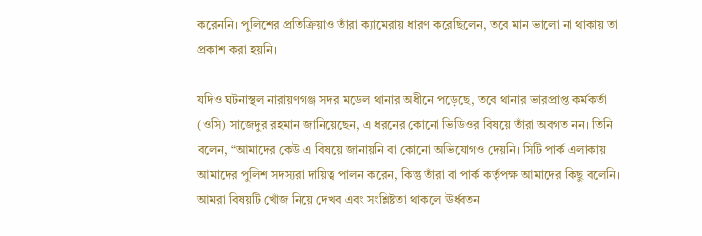করেননি। পুলিশের প্রতিক্রিয়াও তাঁরা ক্যামেরায় ধারণ করেছিলেন, তবে মান ভালো না থাকায় তা প্রকাশ করা হয়নি।

যদিও ঘটনাস্থল নারায়ণগঞ্জ সদর মডেল থানার অধীনে পড়েছে, তবে থানার ভারপ্রাপ্ত কর্মকর্তা (ওসি) সাজেদুর রহমান জানিয়েছেন, এ ধরনের কোনো ভিডিওর বিষয়ে তাঁরা অবগত নন। তিনি বলেন, “আমাদের কেউ এ বিষয়ে জানায়নি বা কোনো অভিযোগও দেয়নি। সিটি পার্ক এলাকায় আমাদের পুলিশ সদস্যরা দায়িত্ব পালন করেন, কিন্তু তাঁরা বা পার্ক কর্তৃপক্ষ আমাদের কিছু বলেনি। আমরা বিষয়টি খোঁজ নিয়ে দেখব এবং সংশ্লিষ্টতা থাকলে ঊর্ধ্বতন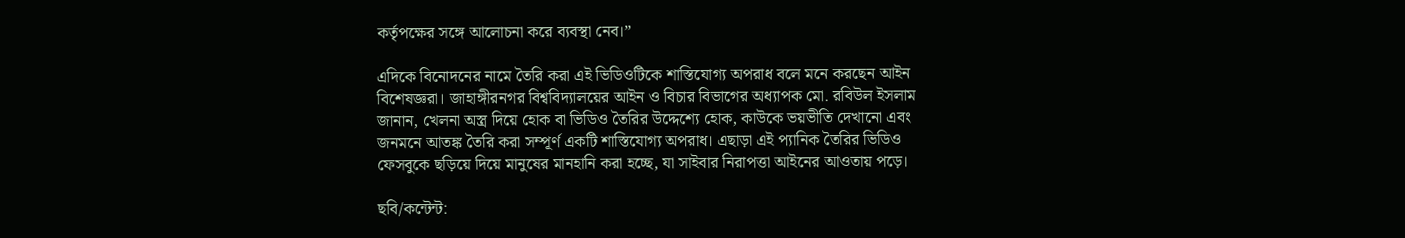কর্তৃপক্ষের সঙ্গে আলোচনা করে ব্যবস্থা নেব।”

এদিকে বিনোদনের নামে তৈরি করা এই ভিডিওটিকে শাস্তিযোগ্য অপরাধ বলে মনে করছেন আইন বিশেষজ্ঞরা। জাহাঙ্গীরনগর বিশ্ববিদ্যালয়ের আইন ও বিচার বিভাগের অধ্যাপক মো. রবিউল ইসলাম জানান, খেলনা অস্ত্র দিয়ে হোক বা ভিডিও তৈরির উদ্দেশ্যে হোক, কাউকে ভয়ভীতি দেখানো এবং জনমনে আতঙ্ক তৈরি করা সম্পূর্ণ একটি শাস্তিযোগ্য অপরাধ। এছাড়া এই প্যানিক তৈরির ভিডিও ফেসবুকে ছড়িয়ে দিয়ে মানুষের মানহানি করা হচ্ছে, যা সাইবার নিরাপত্তা আইনের আওতায় পড়ে।

ছবি/কন্টেন্ট: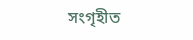সংগৃহীত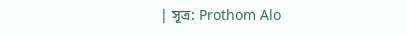| সূত্র: Prothom Alo